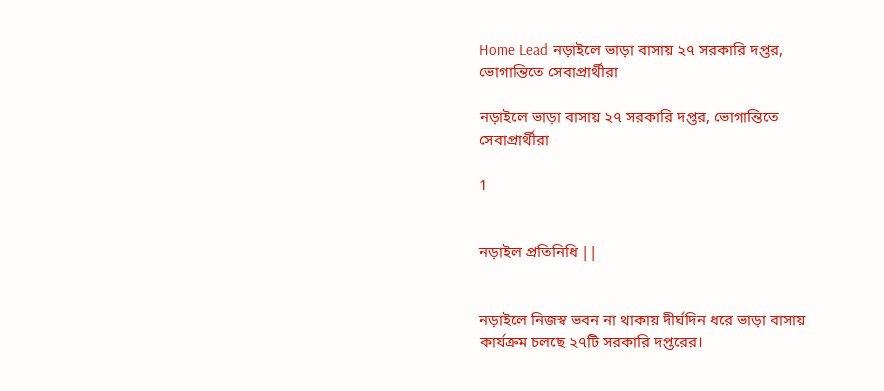Home Lead নড়াইলে ভাড়া বাসায় ২৭ সরকারি দপ্তর, ভোগান্তিতে সেবাপ্রার্থীরা

নড়াইলে ভাড়া বাসায় ২৭ সরকারি দপ্তর, ভোগান্তিতে সেবাপ্রার্থীরা

1


নড়াইল প্রতিনিধি ||


নড়াইলে নিজস্ব ভবন না থাকায় দীর্ঘদিন ধরে ভাড়া বাসায় কার্যক্রম চলছে ২৭টি সরকারি দপ্তরের।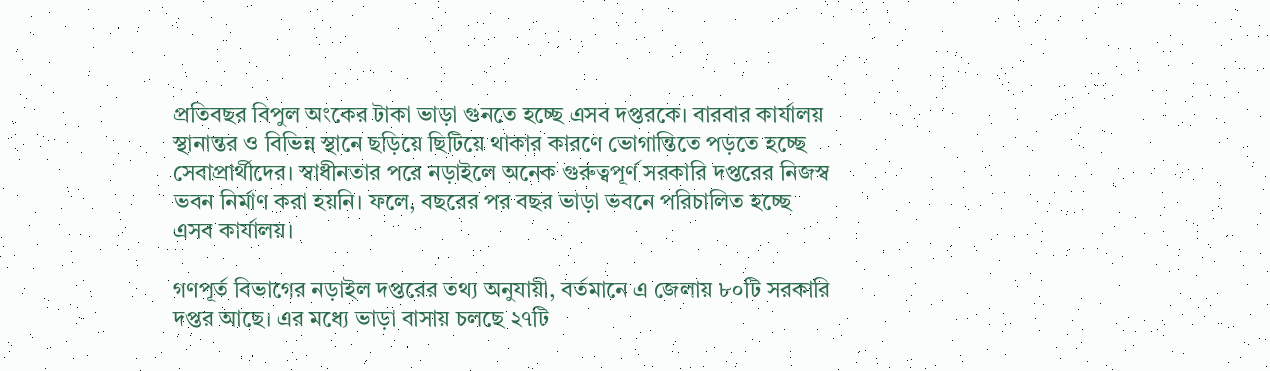প্রতিবছর বিপুল অংকের টাকা ভাড়া গুনতে হচ্ছে এসব দপ্তরকে। বারবার কার্যালয় স্থানান্তর ও বিভিন্ন স্থানে ছড়িয়ে ছিটিয়ে থাকার কারণে ভোগান্তিতে পড়তে হচ্ছে সেবাপ্রার্থীদের। স্বাধীনতার পরে নড়াইলে অনেক গুরুত্বপূর্ণ সরকারি দপ্তরের নিজস্ব ভবন নির্মাণ করা হয়নি। ফলে, বছরের পর বছর ভাড়া ভবনে পরিচালিত হচ্ছে এসব কার্যালয়।

গণপূর্ত বিভাগের নড়াইল দপ্তরের তথ্য অনুযায়ী, বর্তমানে এ জেলায় ৮০টি সরকারি দপ্তর আছে। এর মধ্যে ভাড়া বাসায় চলছে ২৭টি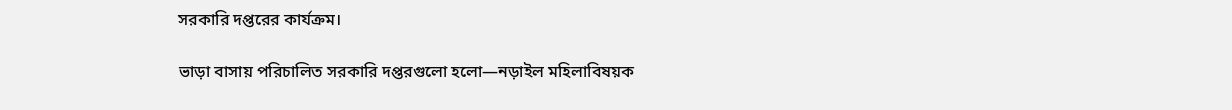সরকারি দপ্তরের কার্যক্রম।

ভাড়া বাসায় পরিচালিত সরকারি দপ্তরগুলো হলো—নড়াইল মহিলাবিষয়ক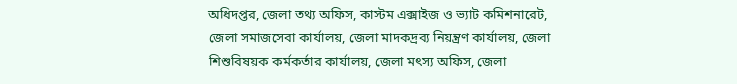অধিদপ্তর, জেলা তথ্য অফিস, কাস্টম এক্সাইজ ও ভ্যাট কমিশনারেট, জেলা সমাজসেবা কার্যালয়, জেলা মাদকদ্রব্য নিয়ন্ত্রণ কার্যালয়, জেলা শিশুবিষয়ক কর্মকর্তার কার্যালয়, জেলা মৎস্য অফিস, জেলা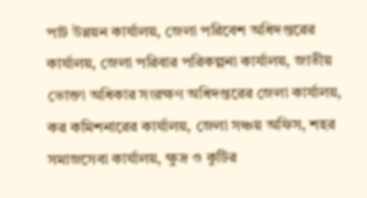পাট উন্নয়ন কার্যালয়, জেলা পরিবেশ অধিদপ্তরের কার্যালয়, জেলা পরিবার পরিকল্পনা কার্যালয়, জাতীয় ভোক্তা অধিকার সংরক্ষণ অধিদপ্তরের জেলা কার্যালয়, কর কমিশনারের কার্যালয়, জেলা সঞ্চয় অফিস, শহর সমাজসেবা কার্যালয়, ক্ষুদ্র ও কুটির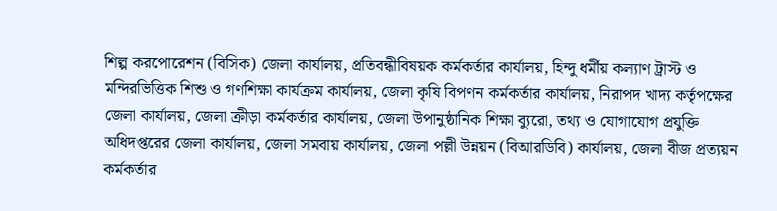শিল্প করপোরেশন (বিসিক) জেলা কার্যালয়, প্রতিবন্ধীবিষয়ক কর্মকর্তার কার্যালয়, হিন্দু ধর্মীয় কল্যাণ ট্রাস্ট ও মন্দিরভিত্তিক শিশু ও গণশিক্ষা কার্যক্রম কার্যালয়, জেলা কৃষি বিপণন কর্মকর্তার কার্যালয়, নিরাপদ খাদ্য কর্তৃপক্ষের জেলা কার্যালয়, জেলা ক্রীড়া কর্মকর্তার কার্যালয়, জেলা উপানুষ্ঠানিক শিক্ষা ব্যুরো, তথ্য ও যোগাযোগ প্রযুক্তি অধিদপ্তরের জেলা কার্যালয়, জেলা সমবায় কার্যালয়, জেলা পল্লী উন্নয়ন (বিআরডিবি) কার্যালয়, জেলা বীজ প্রত্যয়ন কর্মকর্তার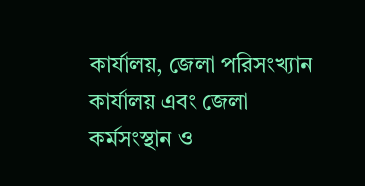কার্যালয়, জেলা পরিসংখ্যান কার্যালয় এবং জেলা কর্মসংস্থান ও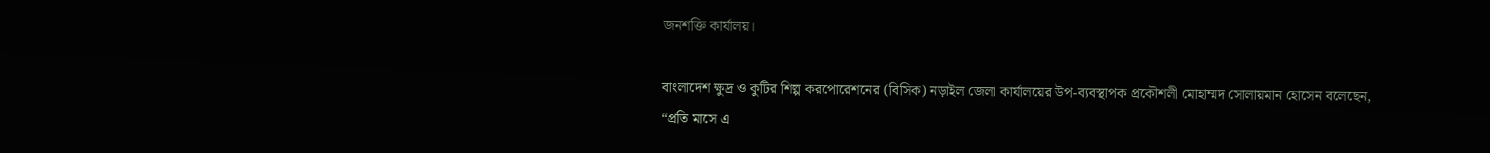জনশক্তি কার্যালয়।

বাংলাদেশ ক্ষুদ্র ও কুটির শিল্প করপোরেশনের (বিসিক) নড়াইল জেলা কার্যালয়ের উপ-ব্যবস্থাপক প্রকৌশলী মোহাম্মদ সোলায়মান হোসেন বলেছেন, “প্রতি মাসে এ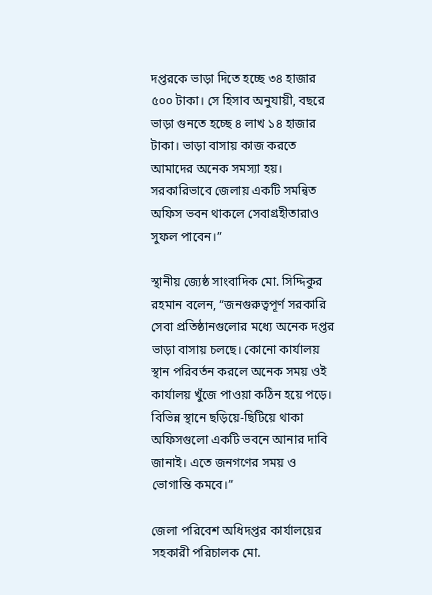দপ্তরকে ভাড়া দিতে হচ্ছে ৩৪ হাজার ৫০০ টাকা। সে হিসাব অনুযায়ী, বছরে ভাড়া গুনতে হচ্ছে ৪ লাখ ১৪ হাজার টাকা। ভাড়া বাসায় কাজ করতে আমাদের অনেক সমস্যা হয়। সরকারিভাবে জেলায় একটি সমন্বিত অফিস ভবন থাকলে সেবাগ্রহীতারাও সুফল পাবেন।”

স্থানীয় জ্যেষ্ঠ সাংবাদিক মো. সিদ্দিকুর রহমান বলেন, “জনগুরুত্বপূর্ণ সরকারি সেবা প্রতিষ্ঠানগুলোর মধ্যে অনেক দপ্তর ভাড়া বাসায় চলছে। কোনো কার্যালয় স্থান পরিবর্তন করলে অনেক সময় ওই কার্যালয় খুঁজে পাওয়া কঠিন হয়ে পড়ে। বিভিন্ন স্থানে ছড়িয়ে-ছিটিয়ে থাকা অফিসগুলো একটি ভবনে আনার দাবি জানাই। এতে জনগণের সময় ও ভোগান্তি কমবে।”

জেলা পরিবেশ অধিদপ্তর কার্যালয়ের সহকারী পরিচালক মো.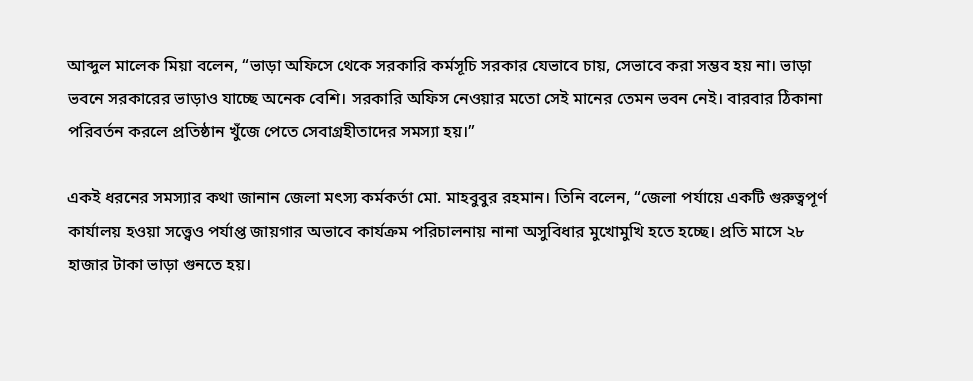আব্দুল মালেক মিয়া বলেন, “ভাড়া অফিসে থেকে সরকারি কর্মসূচি সরকার যেভাবে চায়, সেভাবে করা সম্ভব হয় না। ভাড়া ভবনে সরকারের ভাড়াও যাচ্ছে অনেক বেশি। সরকারি অফিস নেওয়ার মতো সেই মানের তেমন ভবন নেই। বারবার ঠিকানা পরিবর্তন করলে প্রতিষ্ঠান খুঁজে পেতে সেবাগ্রহীতাদের সমস্যা হয়।”

একই ধরনের সমস্যার কথা জানান জেলা মৎস্য কর্মকর্তা মো. মাহবুবুর রহমান। তিনি বলেন, “জেলা পর্যায়ে একটি গুরুত্বপূর্ণ কার্যালয় হওয়া সত্ত্বেও পর্যাপ্ত জায়গার অভাবে কার্যক্রম পরিচালনায় নানা অসুবিধার মুখোমুখি হতে হচ্ছে। প্রতি মাসে ২৮ হাজার টাকা ভাড়া গুনতে হয়।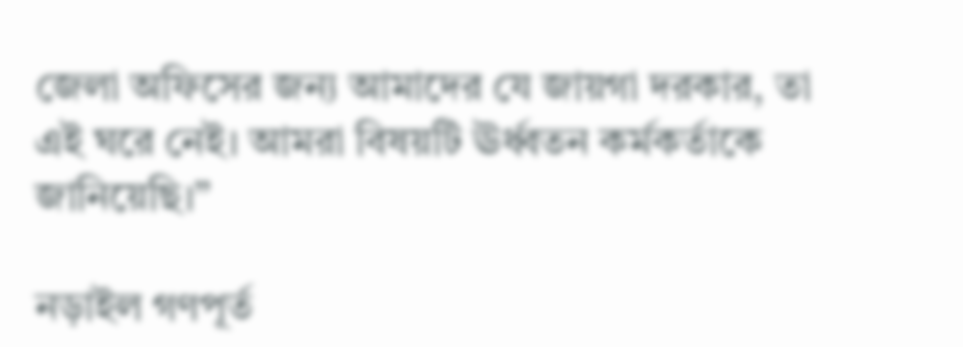জেলা অফিসের জন্য আমাদের যে জায়গা দরকার, তা এই ঘরে নেই। আমরা বিষয়টি ঊর্ধ্বতন কর্মকর্তাকে জানিয়েছি।”

নড়াইল গণপূর্ত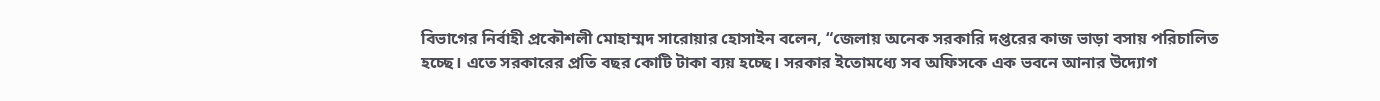বিভাগের নির্বাহী প্রকৌশলী মোহাম্মদ সারোয়ার হোসাইন বলেন, “জেলায় অনেক সরকারি দপ্তরের কাজ ভাড়া বসায় পরিচালিত হচ্ছে। এতে সরকারের প্রতি বছর কোটি টাকা ব্যয় হচ্ছে। সরকার ইতোমধ্যে সব অফিসকে এক ভবনে আনার উদ্যোগ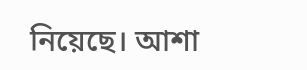নিয়েছে। আশা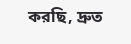করছি, দ্রুত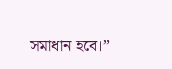সমাধান হবে।”